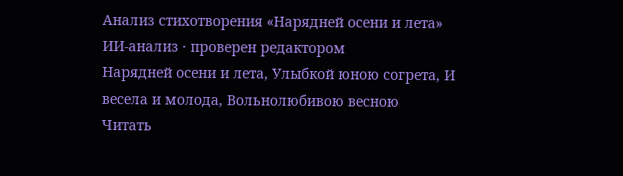Анализ стихотворения «Нарядней осени и лета»
ИИ-анализ · проверен редактором
Нарядней осени и лета, Улыбкой юною согрета, И весела и молода, Вольнолюбивою весною
Читать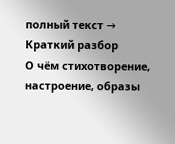полный текст →
Краткий разбор
О чём стихотворение, настроение, образы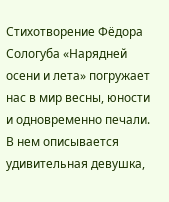Стихотворение Фёдора Сологуба «Нарядней осени и лета» погружает нас в мир весны, юности и одновременно печали. В нем описывается удивительная девушка,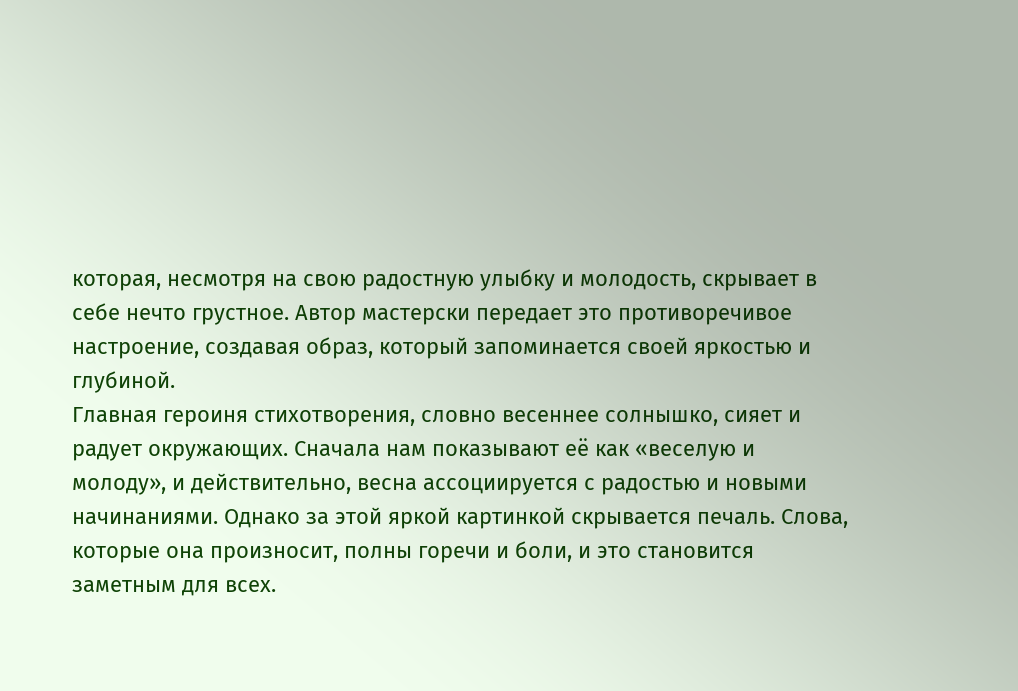которая, несмотря на свою радостную улыбку и молодость, скрывает в себе нечто грустное. Автор мастерски передает это противоречивое настроение, создавая образ, который запоминается своей яркостью и глубиной.
Главная героиня стихотворения, словно весеннее солнышко, сияет и радует окружающих. Сначала нам показывают её как «веселую и молоду», и действительно, весна ассоциируется с радостью и новыми начинаниями. Однако за этой яркой картинкой скрывается печаль. Слова, которые она произносит, полны горечи и боли, и это становится заметным для всех.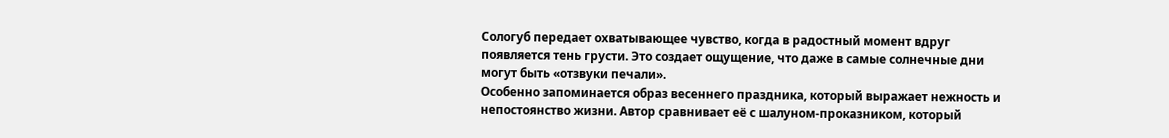Сологуб передает охватывающее чувство, когда в радостный момент вдруг появляется тень грусти. Это создает ощущение, что даже в самые солнечные дни могут быть «отзвуки печали».
Особенно запоминается образ весеннего праздника, который выражает нежность и непостоянство жизни. Автор сравнивает её с шалуном-проказником, который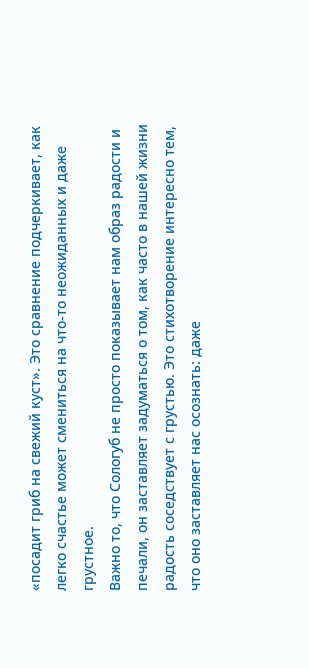«посадит гриб на свежий куст». Это сравнение подчеркивает, как легко счастье может смениться на что-то неожиданных и даже грустное.
Важно то, что Сологуб не просто показывает нам образ радости и печали, он заставляет задуматься о том, как часто в нашей жизни радость соседствует с грустью. Это стихотворение интересно тем, что оно заставляет нас осознать: даже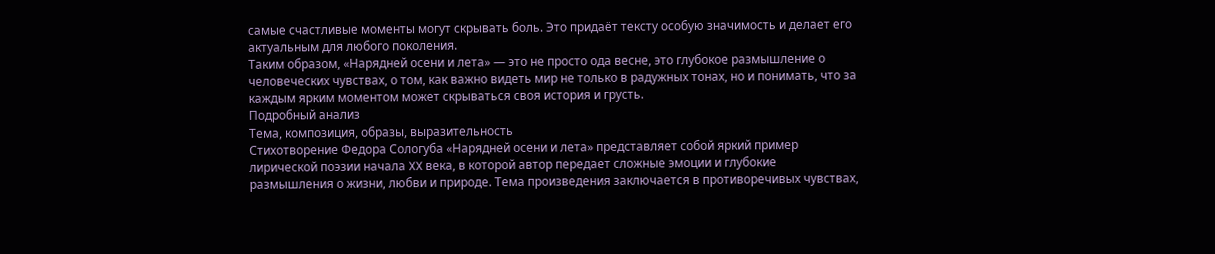самые счастливые моменты могут скрывать боль. Это придаёт тексту особую значимость и делает его актуальным для любого поколения.
Таким образом, «Нарядней осени и лета» — это не просто ода весне, это глубокое размышление о человеческих чувствах, о том, как важно видеть мир не только в радужных тонах, но и понимать, что за каждым ярким моментом может скрываться своя история и грусть.
Подробный анализ
Тема, композиция, образы, выразительность
Стихотворение Федора Сологуба «Нарядней осени и лета» представляет собой яркий пример лирической поэзии начала XX века, в которой автор передает сложные эмоции и глубокие размышления о жизни, любви и природе. Тема произведения заключается в противоречивых чувствах,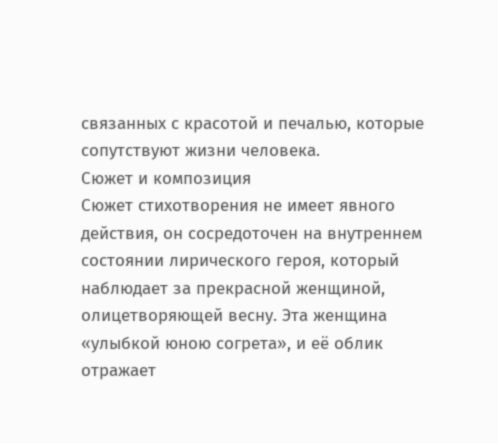связанных с красотой и печалью, которые сопутствуют жизни человека.
Сюжет и композиция
Сюжет стихотворения не имеет явного действия, он сосредоточен на внутреннем состоянии лирического героя, который наблюдает за прекрасной женщиной, олицетворяющей весну. Эта женщина «улыбкой юною согрета», и её облик отражает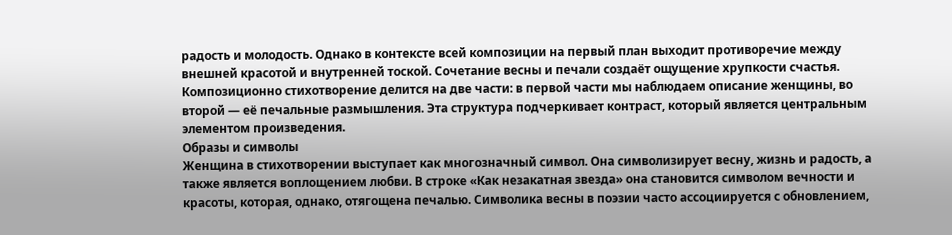радость и молодость. Однако в контексте всей композиции на первый план выходит противоречие между внешней красотой и внутренней тоской. Сочетание весны и печали создаёт ощущение хрупкости счастья.
Композиционно стихотворение делится на две части: в первой части мы наблюдаем описание женщины, во второй — её печальные размышления. Эта структура подчеркивает контраст, который является центральным элементом произведения.
Образы и символы
Женщина в стихотворении выступает как многозначный символ. Она символизирует весну, жизнь и радость, а также является воплощением любви. В строке «Как незакатная звезда» она становится символом вечности и красоты, которая, однако, отягощена печалью. Символика весны в поэзии часто ассоциируется с обновлением,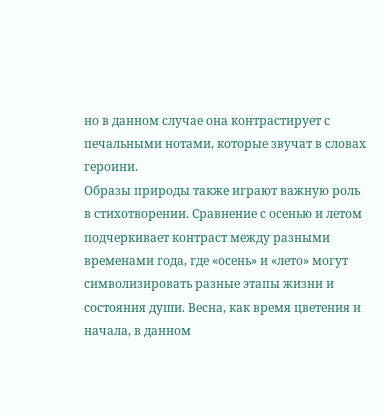но в данном случае она контрастирует с печальными нотами, которые звучат в словах героини.
Образы природы также играют важную роль в стихотворении. Сравнение с осенью и летом подчеркивает контраст между разными временами года, где «осень» и «лето» могут символизировать разные этапы жизни и состояния души. Весна, как время цветения и начала, в данном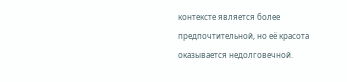контексте является более предпочтительной, но её красота оказывается недолговечной.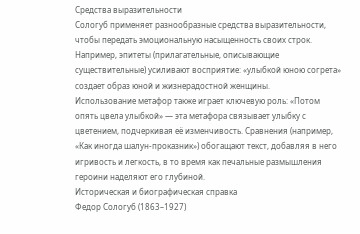Средства выразительности
Сологуб применяет разнообразные средства выразительности, чтобы передать эмоциональную насыщенность своих строк. Например, эпитеты (прилагательные, описывающие существительные) усиливают восприятие: «улыбкой юною согрета» создает образ юной и жизнерадостной женщины.
Использование метафор также играет ключевую роль: «Потом опять цвела улыбкой» — эта метафора связывает улыбку с цветением, подчеркивая её изменчивость. Сравнения (например, «Как иногда шалун-проказник») обогащают текст, добавляя в него игривость и легкость, в то время как печальные размышления героини наделяют его глубиной.
Историческая и биографическая справка
Федор Сологуб (1863–1927)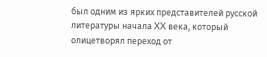был одним из ярких представителей русской литературы начала XX века, который олицетворял переход от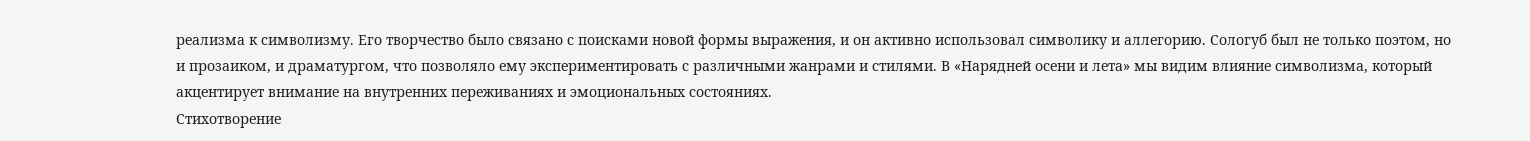реализма к символизму. Его творчество было связано с поисками новой формы выражения, и он активно использовал символику и аллегорию. Сологуб был не только поэтом, но и прозаиком, и драматургом, что позволяло ему экспериментировать с различными жанрами и стилями. В «Нарядней осени и лета» мы видим влияние символизма, который акцентирует внимание на внутренних переживаниях и эмоциональных состояниях.
Стихотворение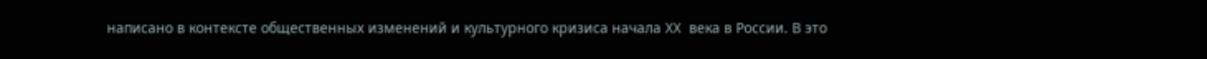написано в контексте общественных изменений и культурного кризиса начала XX века в России. В это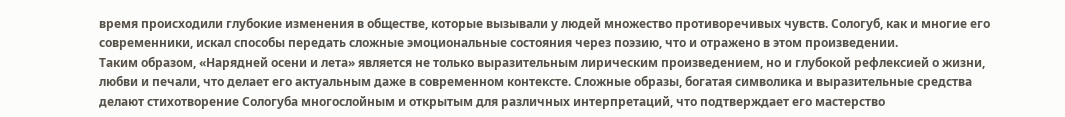время происходили глубокие изменения в обществе, которые вызывали у людей множество противоречивых чувств. Сологуб, как и многие его современники, искал способы передать сложные эмоциональные состояния через поэзию, что и отражено в этом произведении.
Таким образом, «Нарядней осени и лета» является не только выразительным лирическим произведением, но и глубокой рефлексией о жизни, любви и печали, что делает его актуальным даже в современном контексте. Сложные образы, богатая символика и выразительные средства делают стихотворение Сологуба многослойным и открытым для различных интерпретаций, что подтверждает его мастерство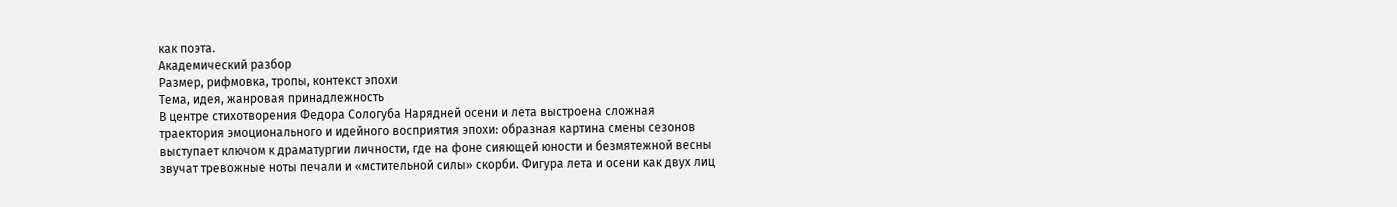как поэта.
Академический разбор
Размер, рифмовка, тропы, контекст эпохи
Тема, идея, жанровая принадлежность
В центре стихотворения Федора Сологуба Нарядней осени и лета выстроена сложная траектория эмоционального и идейного восприятия эпохи: образная картина смены сезонов выступает ключом к драматургии личности, где на фоне сияющей юности и безмятежной весны звучат тревожные ноты печали и «мстительной силы» скорби. Фигура лета и осени как двух лиц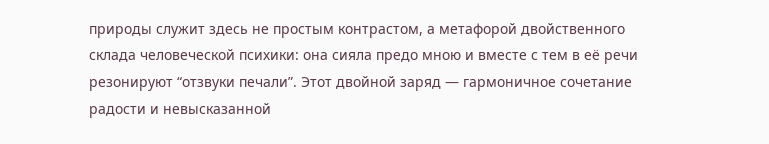природы служит здесь не простым контрастом, а метафорой двойственного склада человеческой психики: она сияла предо мною и вместе с тем в её речи резонируют “отзвуки печали”. Этот двойной заряд — гармоничное сочетание радости и невысказанной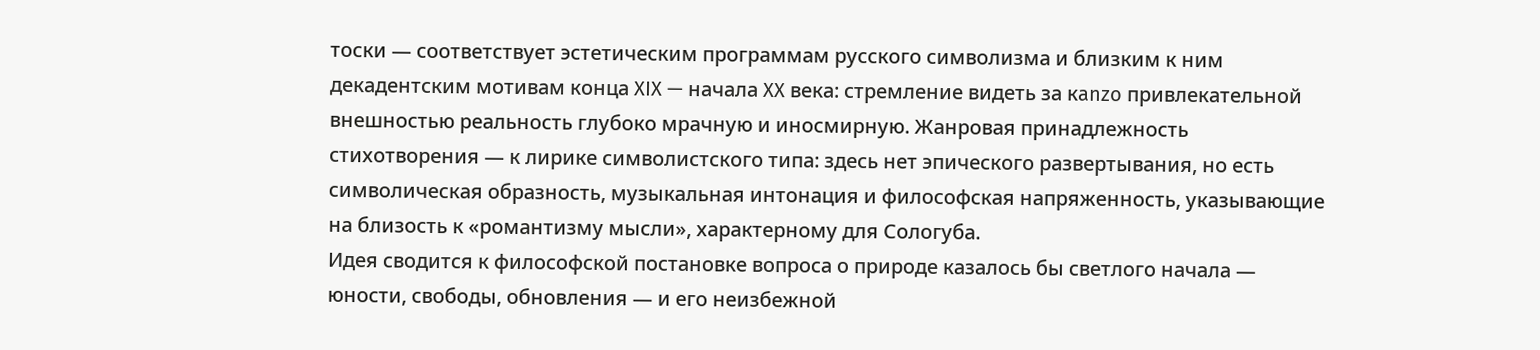тоски — соответствует эстетическим программам русского символизма и близким к ним декадентским мотивам конца XIX — начала XX века: стремление видеть за кanzo привлекательной внешностью реальность глубоко мрачную и иносмирную. Жанровая принадлежность стихотворения — к лирике символистского типа: здесь нет эпического развертывания, но есть символическая образность, музыкальная интонация и философская напряженность, указывающие на близость к «романтизму мысли», характерному для Сологуба.
Идея сводится к философской постановке вопроса о природе казалось бы светлого начала — юности, свободы, обновления — и его неизбежной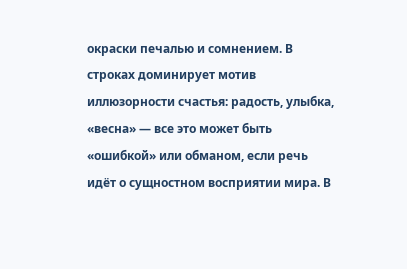окраски печалью и сомнением. В строках доминирует мотив иллюзорности счастья: радость, улыбка, «весна» — все это может быть «ошибкой» или обманом, если речь идёт о сущностном восприятии мира. В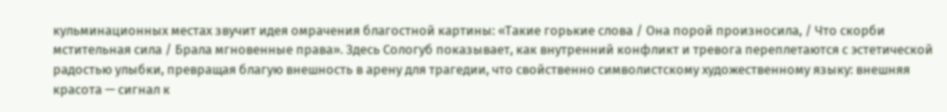кульминационных местах звучит идея омрачения благостной картины: «Такие горькие слова / Она порой произносила, / Что скорби мстительная сила / Брала мгновенные права». Здесь Сологуб показывает, как внутренний конфликт и тревога переплетаются с эстетической радостью улыбки, превращая благую внешность в арену для трагедии, что свойственно символистскому художественному языку: внешняя красота — сигнал к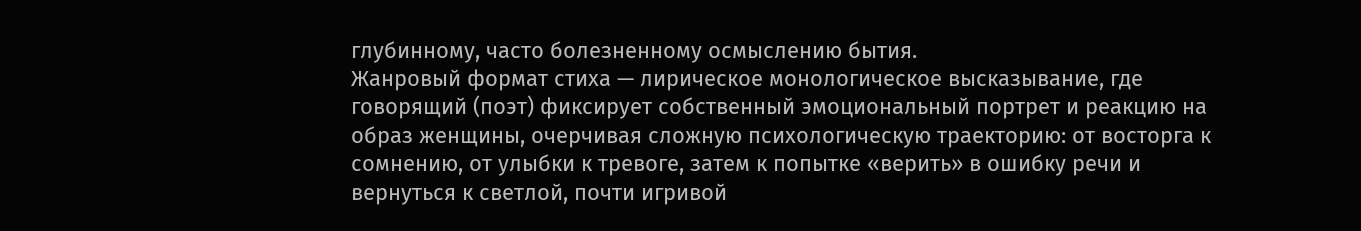глубинному, часто болезненному осмыслению бытия.
Жанровый формат стиха — лирическое монологическое высказывание, где говорящий (поэт) фиксирует собственный эмоциональный портрет и реакцию на образ женщины, очерчивая сложную психологическую траекторию: от восторга к сомнению, от улыбки к тревоге, затем к попытке «верить» в ошибку речи и вернуться к светлой, почти игривой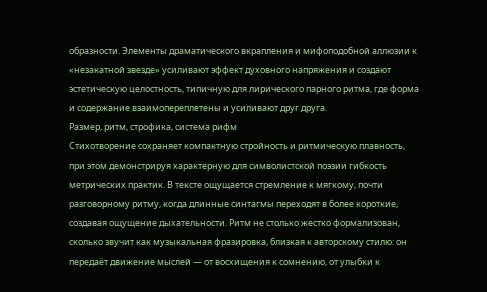образности. Элементы драматического вкрапления и мифоподобной аллюзии к «незакатной звездe» усиливают эффект духовного напряжения и создают эстетическую целостность, типичную для лирического парного ритма, где форма и содержание взаимопереплетены и усиливают друг друга.
Размер, ритм, строфика, система рифм
Стихотворение сохраняет компактную стройность и ритмическую плавность, при этом демонстрируя характерную для символистской поэзии гибкость метрических практик. В тексте ощущается стремление к мягкому, почти разговорному ритму, когда длинные синтагмы переходят в более короткие, создавая ощущение дыхательности. Ритм не столько жестко формализован, сколько звучит как музыкальная фразировка, близкая к авторскому стилю: он передаёт движение мыслей — от восхищения к сомнению, от улыбки к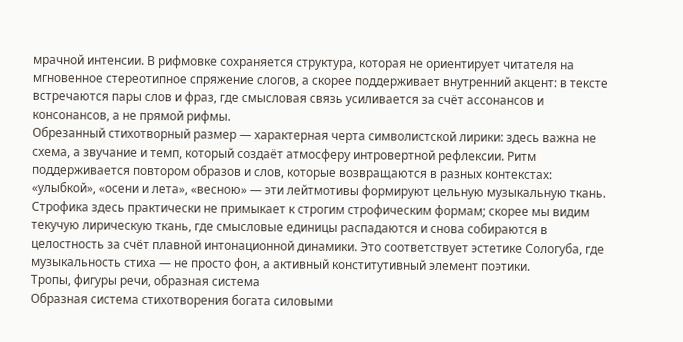мрачной интенсии. В рифмовке сохраняется структура, которая не ориентирует читателя на мгновенное стереотипное спряжение слогов, а скорее поддерживает внутренний акцент: в тексте встречаются пары слов и фраз, где смысловая связь усиливается за счёт ассонансов и консонансов, а не прямой рифмы.
Обрезанный стихотворный размер — характерная черта символистской лирики: здесь важна не схема, а звучание и темп, который создаёт атмосферу интровертной рефлексии. Ритм поддерживается повтором образов и слов, которые возвращаются в разных контекстах: «улыбкой», «осени и лета», «весною» — эти лейтмотивы формируют цельную музыкальную ткань. Строфика здесь практически не примыкает к строгим строфическим формам; скорее мы видим текучую лирическую ткань, где смысловые единицы распадаются и снова собираются в целостность за счёт плавной интонационной динамики. Это соответствует эстетике Сологуба, где музыкальность стиха — не просто фон, а активный конститутивный элемент поэтики.
Тропы, фигуры речи, образная система
Образная система стихотворения богата силовыми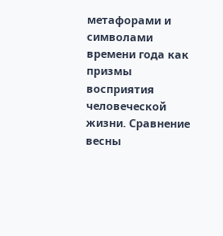метафорами и символами времени года как призмы восприятия человеческой жизни. Сравнение весны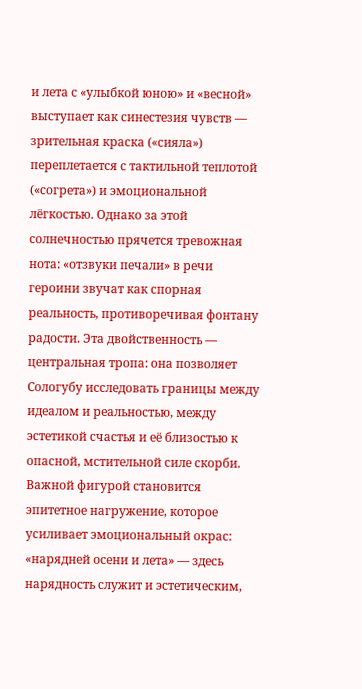и лета с «улыбкой юною» и «весной» выступает как синестезия чувств — зрительная краска («сияла») переплетается с тактильной теплотой («согрета») и эмоциональной лёгкостью. Однако за этой солнечностью прячется тревожная нота: «отзвуки печали» в речи героини звучат как спорная реальность, противоречивая фонтану радости. Эта двойственность — центральная тропа: она позволяет Сологубу исследовать границы между идеалом и реальностью, между эстетикой счастья и её близостью к опасной, мстительной силе скорби.
Важной фигурой становится эпитетное нагружение, которое усиливает эмоциональный окрас: «нарядней осени и лета» — здесь нарядность служит и эстетическим,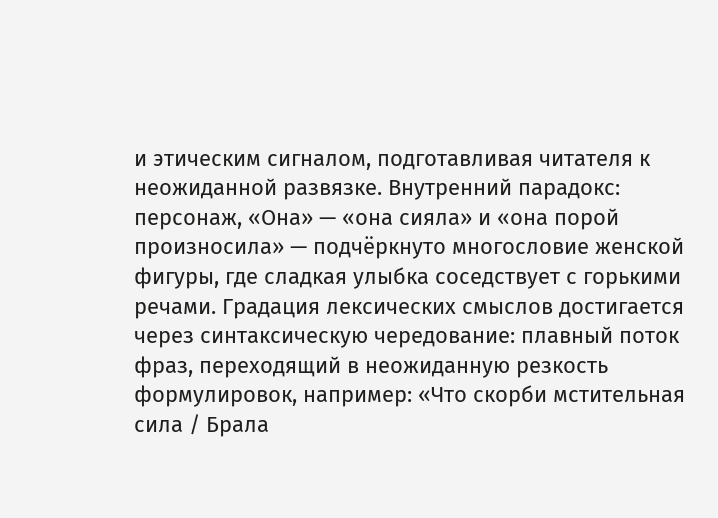и этическим сигналом, подготавливая читателя к неожиданной развязке. Внутренний парадокс: персонаж, «Она» — «она сияла» и «она порой произносила» — подчёркнуто многословие женской фигуры, где сладкая улыбка соседствует с горькими речами. Градация лексических смыслов достигается через синтаксическую чередование: плавный поток фраз, переходящий в неожиданную резкость формулировок, например: «Что скорби мстительная сила / Брала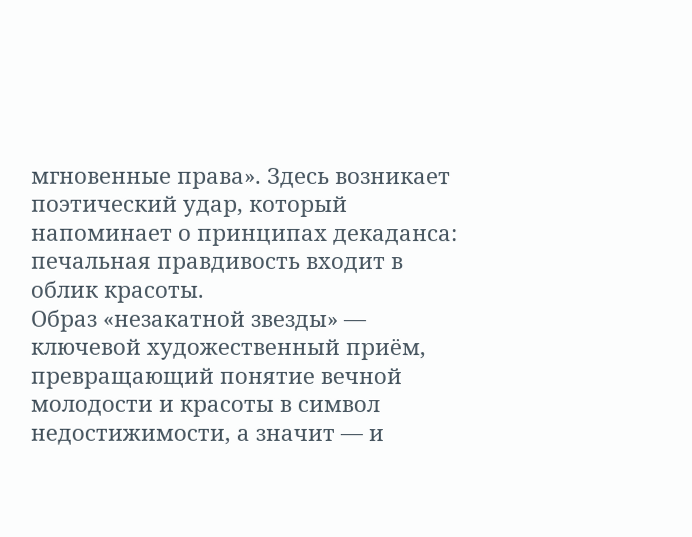мгновенные права». Здесь возникает поэтический удар, который напоминает о принципах декаданса: печальная правдивость входит в облик красоты.
Образ «незакатной звезды» — ключевой художественный приём, превращающий понятие вечной молодости и красоты в символ недостижимости, а значит — и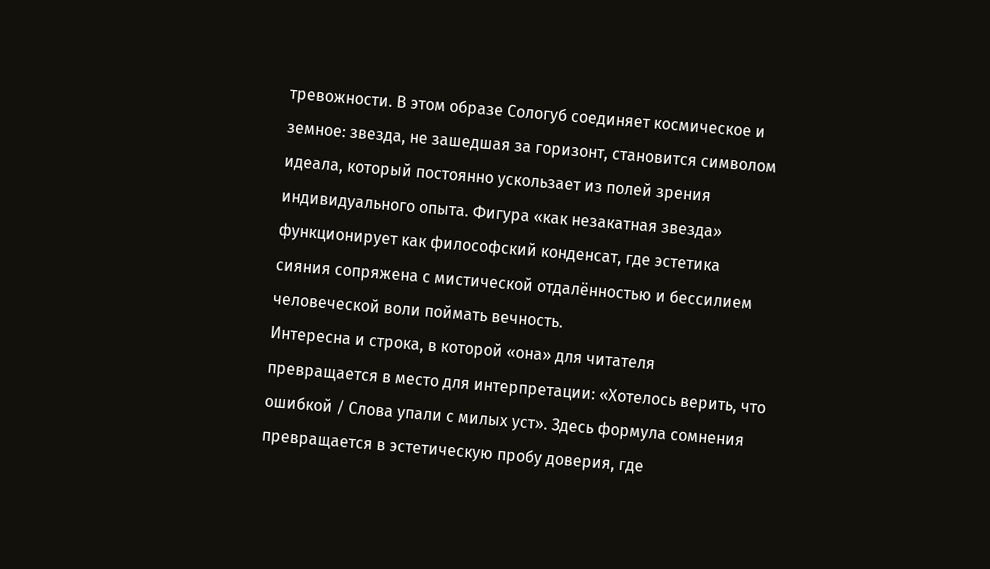тревожности. В этом образе Сологуб соединяет космическое и земное: звезда, не зашедшая за горизонт, становится символом идеала, который постоянно ускользает из полей зрения индивидуального опыта. Фигура «как незакатная звезда» функционирует как философский конденсат, где эстетика сияния сопряжена с мистической отдалённостью и бессилием человеческой воли поймать вечность.
Интересна и строка, в которой «она» для читателя превращается в место для интерпретации: «Хотелось верить, что ошибкой / Слова упали с милых уст». Здесь формула сомнения превращается в эстетическую пробу доверия, где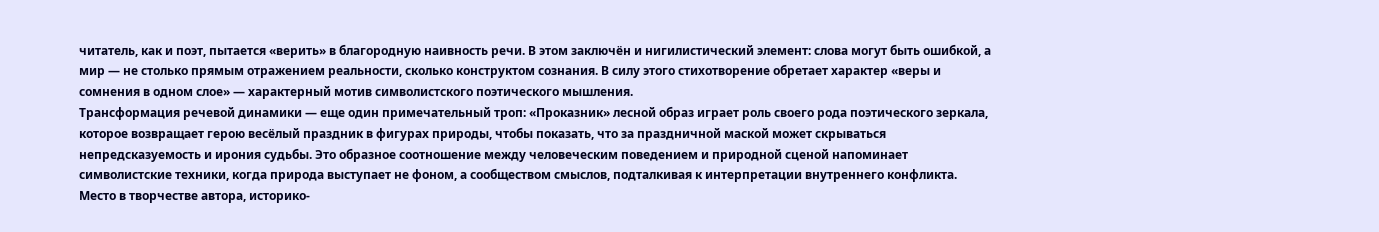читатель, как и поэт, пытается «верить» в благородную наивность речи. В этом заключён и нигилистический элемент: слова могут быть ошибкой, а мир — не столько прямым отражением реальности, сколько конструктом сознания. В силу этого стихотворение обретает характер «веры и сомнения в одном слое» — характерный мотив символистского поэтического мышления.
Трансформация речевой динамики — еще один примечательный троп: «Проказник» лесной образ играет роль своего рода поэтического зеркала, которое возвращает герою весёлый праздник в фигурах природы, чтобы показать, что за праздничной маской может скрываться непредсказуемость и ирония судьбы. Это образное соотношение между человеческим поведением и природной сценой напоминает символистские техники, когда природа выступает не фоном, а сообществом смыслов, подталкивая к интерпретации внутреннего конфликта.
Место в творчестве автора, историко-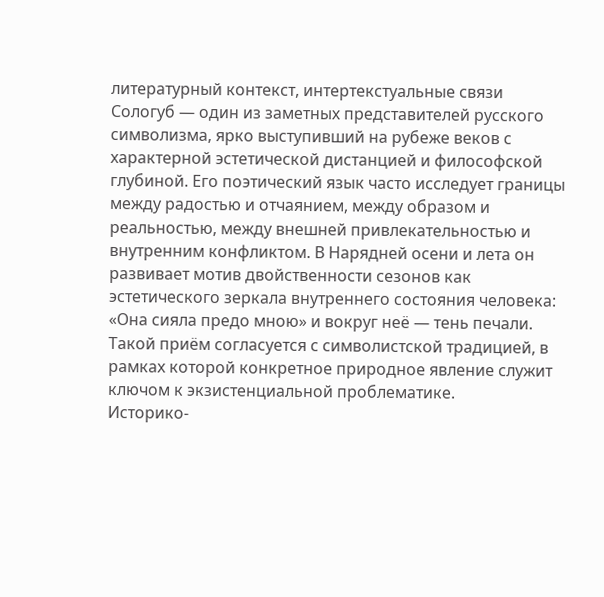литературный контекст, интертекстуальные связи
Сологуб — один из заметных представителей русского символизма, ярко выступивший на рубеже веков с характерной эстетической дистанцией и философской глубиной. Его поэтический язык часто исследует границы между радостью и отчаянием, между образом и реальностью, между внешней привлекательностью и внутренним конфликтом. В Нарядней осени и лета он развивает мотив двойственности сезонов как эстетического зеркала внутреннего состояния человека: «Она сияла предо мною» и вокруг неё — тень печали. Такой приём согласуется с символистской традицией, в рамках которой конкретное природное явление служит ключом к экзистенциальной проблематике.
Историко-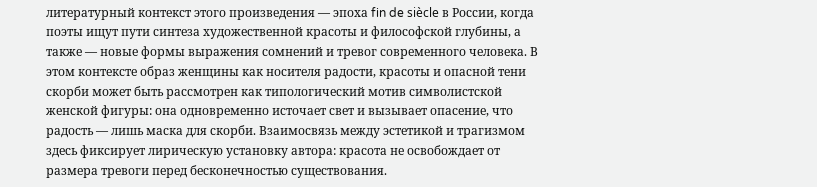литературный контекст этого произведения — эпоха fin de siècle в России, когда поэты ищут пути синтеза художественной красоты и философской глубины, а также — новые формы выражения сомнений и тревог современного человека. В этом контексте образ женщины как носителя радости, красоты и опасной тени скорби может быть рассмотрен как типологический мотив символистской женской фигуры: она одновременно источает свет и вызывает опасение, что радость — лишь маска для скорби. Взаимосвязь между эстетикой и трагизмом здесь фиксирует лирическую установку автора: красота не освобождает от размера тревоги перед бесконечностью существования.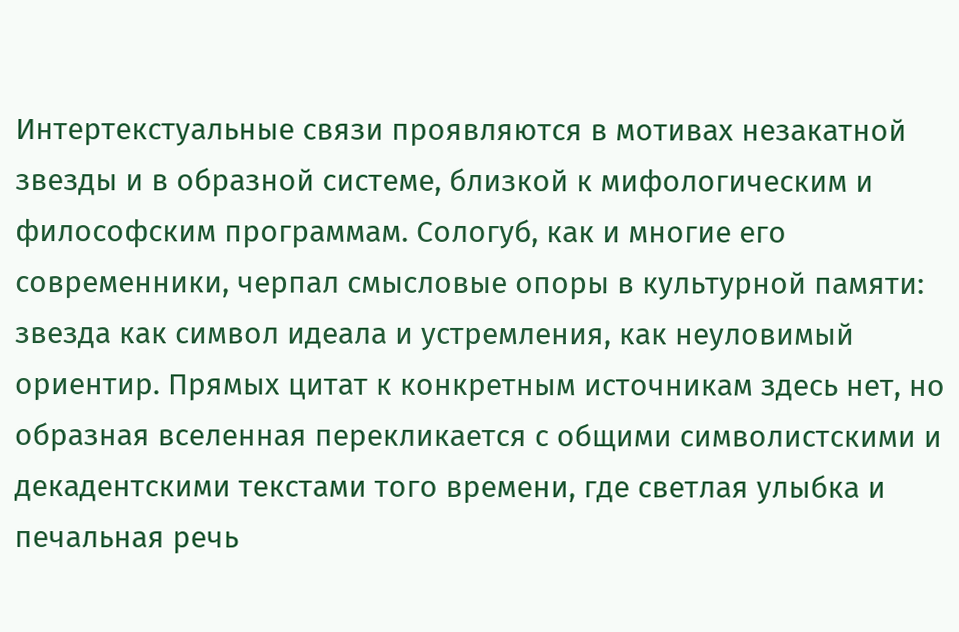Интертекстуальные связи проявляются в мотивах незакатной звезды и в образной системе, близкой к мифологическим и философским программам. Сологуб, как и многие его современники, черпал смысловые опоры в культурной памяти: звезда как символ идеала и устремления, как неуловимый ориентир. Прямых цитат к конкретным источникам здесь нет, но образная вселенная перекликается с общими символистскими и декадентскими текстами того времени, где светлая улыбка и печальная речь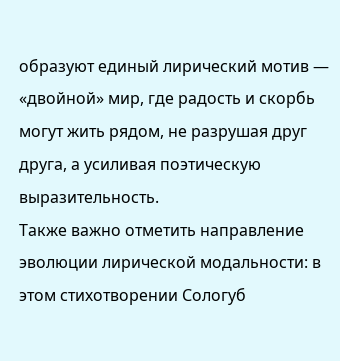образуют единый лирический мотив — «двойной» мир, где радость и скорбь могут жить рядом, не разрушая друг друга, а усиливая поэтическую выразительность.
Также важно отметить направление эволюции лирической модальности: в этом стихотворении Сологуб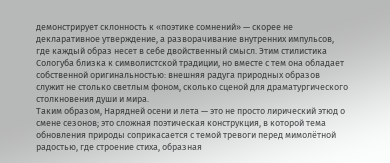демонстрирует склонность к «поэтике сомнений» — скорее не декларативное утверждение, а разворачивание внутренних импульсов, где каждый образ несет в себе двойственный смысл. Этим стилистика Сологуба близка к символистской традиции, но вместе с тем она обладает собственной оригинальностью: внешняя радуга природных образов служит не столько светлым фоном, сколько сценой для драматургического столкновения души и мира.
Таким образом, Нарядней осени и лета — это не просто лирический этюд о смене сезонов; это сложная поэтическая конструкция, в которой тема обновления природы соприкасается с темой тревоги перед мимолётной радостью, где строение стиха, образная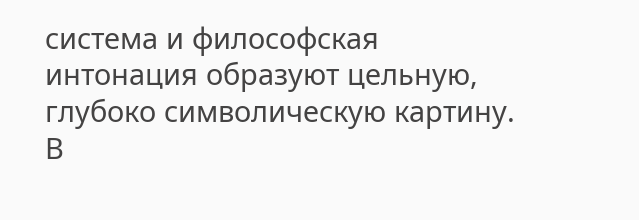система и философская интонация образуют цельную, глубоко символическую картину. В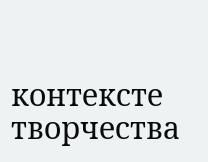контексте творчества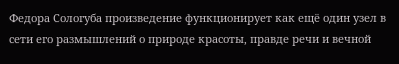Федора Сологуба произведение функционирует как ещё один узел в сети его размышлений о природе красоты, правде речи и вечной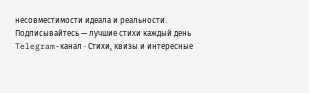несовместимости идеала и реальности.
Подписывайтесь — лучшие стихи каждый день
Telegram-канал · Стихи, квизы и интересные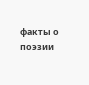факты о поэзии